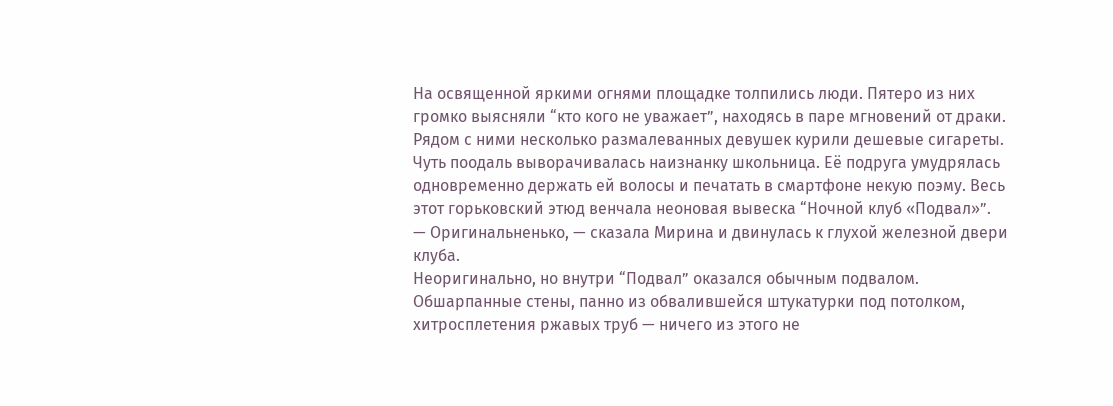На освященной яркими огнями площадке толпились люди. Пятеро из них громко выясняли “кто кого не уважает”, находясь в паре мгновений от драки. Рядом с ними несколько размалеванных девушек курили дешевые сигареты. Чуть поодаль выворачивалась наизнанку школьница. Её подруга умудрялась одновременно держать ей волосы и печатать в смартфоне некую поэму. Весь этот горьковский этюд венчала неоновая вывеска “Ночной клуб «Подвал»”.
— Оригинальненько, — сказала Мирина и двинулась к глухой железной двери клуба.
Неоригинально, но внутри “Подвал” оказался обычным подвалом. Обшарпанные стены, панно из обвалившейся штукатурки под потолком, хитросплетения ржавых труб — ничего из этого не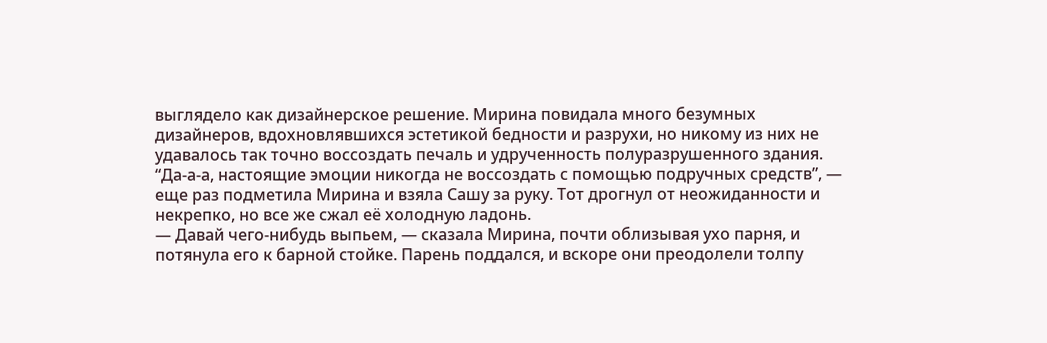выглядело как дизайнерское решение. Мирина повидала много безумных дизайнеров, вдохновлявшихся эстетикой бедности и разрухи, но никому из них не удавалось так точно воссоздать печаль и удрученность полуразрушенного здания.
“Да-а-а, настоящие эмоции никогда не воссоздать с помощью подручных средств”, — еще раз подметила Мирина и взяла Сашу за руку. Тот дрогнул от неожиданности и некрепко, но все же сжал её холодную ладонь.
— Давай чего-нибудь выпьем, — сказала Мирина, почти облизывая ухо парня, и потянула его к барной стойке. Парень поддался, и вскоре они преодолели толпу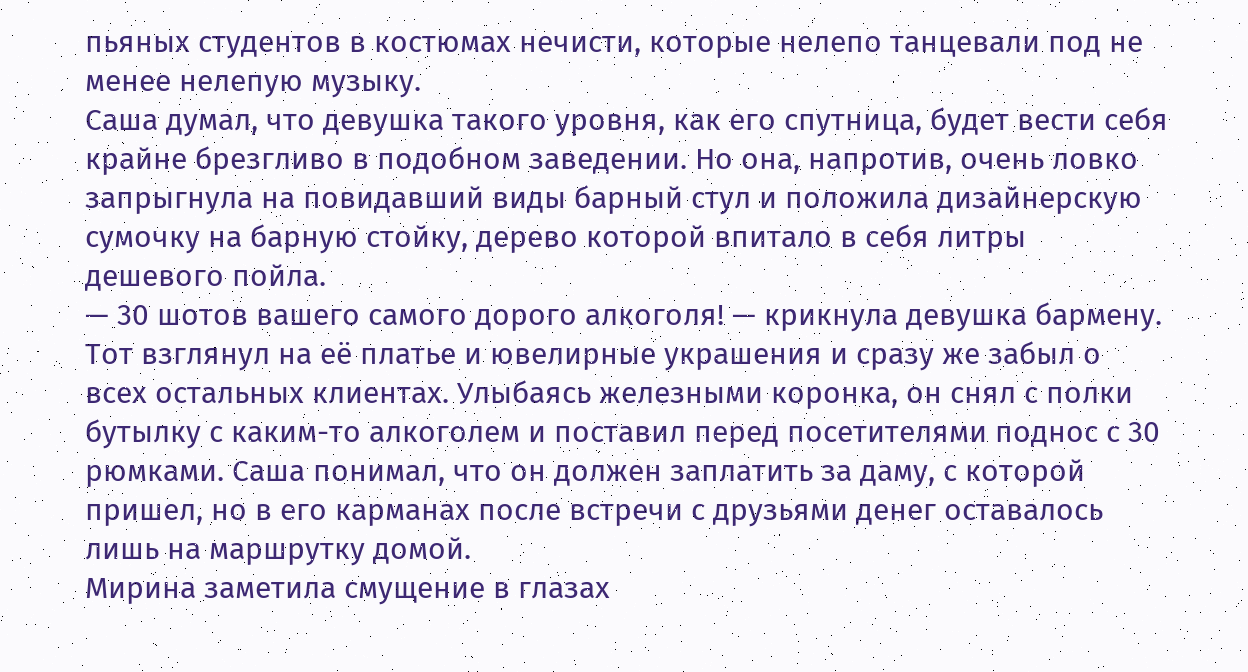пьяных студентов в костюмах нечисти, которые нелепо танцевали под не менее нелепую музыку.
Саша думал, что девушка такого уровня, как его спутница, будет вести себя крайне брезгливо в подобном заведении. Но она, напротив, очень ловко запрыгнула на повидавший виды барный стул и положила дизайнерскую сумочку на барную стойку, дерево которой впитало в себя литры дешевого пойла.
— 30 шотов вашего самого дорого алкоголя! — крикнула девушка бармену. Тот взглянул на её платье и ювелирные украшения и сразу же забыл о всех остальных клиентах. Улыбаясь железными коронка, он снял с полки бутылку с каким-то алкоголем и поставил перед посетителями поднос с 30 рюмками. Саша понимал, что он должен заплатить за даму, с которой пришел, но в его карманах после встречи с друзьями денег оставалось лишь на маршрутку домой.
Мирина заметила смущение в глазах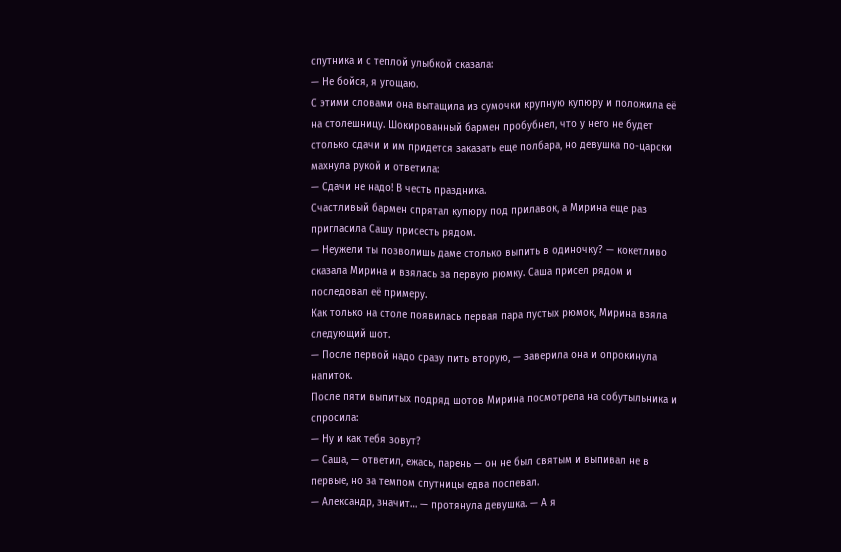спутника и с теплой улыбкой сказала:
— Не бойся, я угощаю.
С этими словами она вытащила из сумочки крупную купюру и положила её на столешницу. Шокированный бармен пробубнел, что у него не будет столько сдачи и им придется заказать еще полбара, но девушка по-царски махнула рукой и ответила:
— Сдачи не надо! В честь праздника.
Счастливый бармен спрятал купюру под прилавок, а Мирина еще раз пригласила Сашу присесть рядом.
— Неужели ты позволишь даме столько выпить в одиночку? — кокетливо сказала Мирина и взялась за первую рюмку. Саша присел рядом и последовал её примеру.
Как только на столе появилась первая пара пустых рюмок, Мирина взяла следующий шот.
— После первой надо сразу пить вторую, — заверила она и опрокинула напиток.
После пяти выпитых подряд шотов Мирина посмотрела на собутыльника и спросила:
— Ну и как тебя зовут?
— Саша, — ответил, ежась, парень — он не был святым и выпивал не в первые, но за темпом спутницы едва поспевал.
— Александр, значит… — протянула девушка. — А я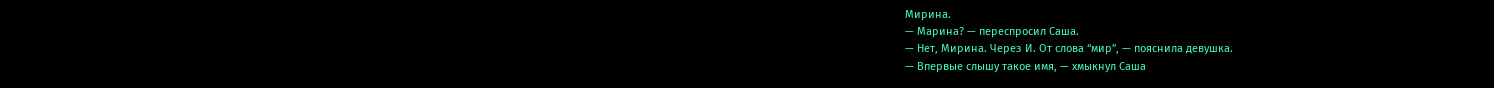Мирина.
— Марина? — переспросил Саша.
— Нет, Мирина. Через И. От слова “мир”, — пояснила девушка.
— Впервые слышу такое имя, — хмыкнул Саша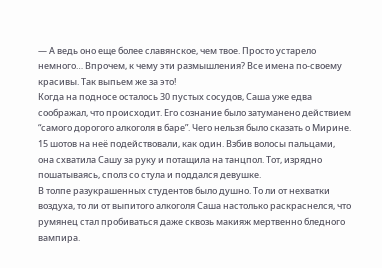— А ведь оно еще более славянское, чем твое. Просто устарело немного… Впрочем, к чему эти размышления? Все имена по-своему красивы. Так выпьем же за это!
Когда на подносе осталось 30 пустых сосудов, Саша уже едва соображал, что происходит. Его сознание было затуманено действием “самого дорогого алкоголя в баре”. Чего нельзя было сказать о Мирине. 15 шотов на неё подействовали, как один. Взбив волосы пальцами, она схватила Сашу за руку и потащила на танцпол. Тот, изрядно пошатываясь, сполз со стула и поддался девушке.
В толпе разукрашенных студентов было душно. То ли от нехватки воздуха, то ли от выпитого алкоголя Саша настолько раскраснелся, что румянец стал пробиваться даже сквозь макияж мертвенно бледного вампира.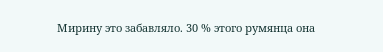Мирину это забавляло. 30 % этого румянца она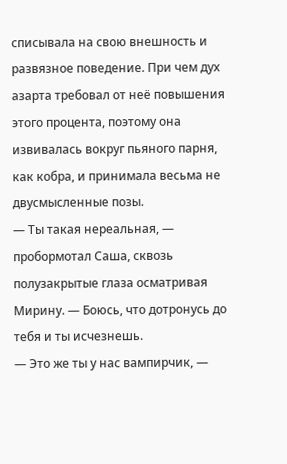списывала на свою внешность и развязное поведение. При чем дух азарта требовал от неё повышения этого процента, поэтому она извивалась вокруг пьяного парня, как кобра, и принимала весьма не двусмысленные позы.
— Ты такая нереальная, — пробормотал Саша, сквозь полузакрытые глаза осматривая Мирину. — Боюсь, что дотронусь до тебя и ты исчезнешь.
— Это же ты у нас вампирчик, —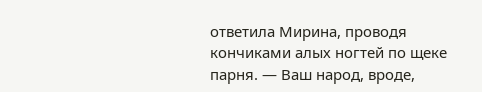ответила Мирина, проводя кончиками алых ногтей по щеке парня. — Ваш народ, вроде,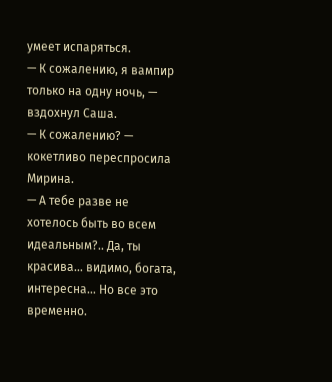умеет испаряться.
— К сожалению, я вампир только на одну ночь, — вздохнул Саша.
— К сожалению? — кокетливо переспросила Мирина.
— А тебе разве не хотелось быть во всем идеальным?.. Да, ты красива… видимо, богата, интересна… Но все это временно.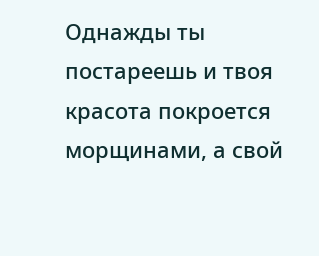Однажды ты постареешь и твоя красота покроется морщинами, а свой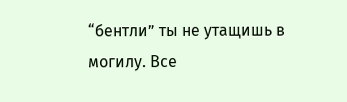“бентли” ты не утащишь в могилу. Все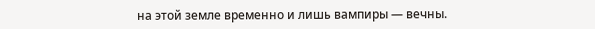на этой земле временно и лишь вампиры — вечны.